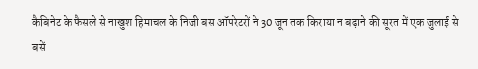कैबिनेट के फैसले से नाखुश हिमाचल के निजी बस ऑपरेटरों ने 30 जून तक किराया न बढ़ाने की सूरत में एक जुलाई से बसें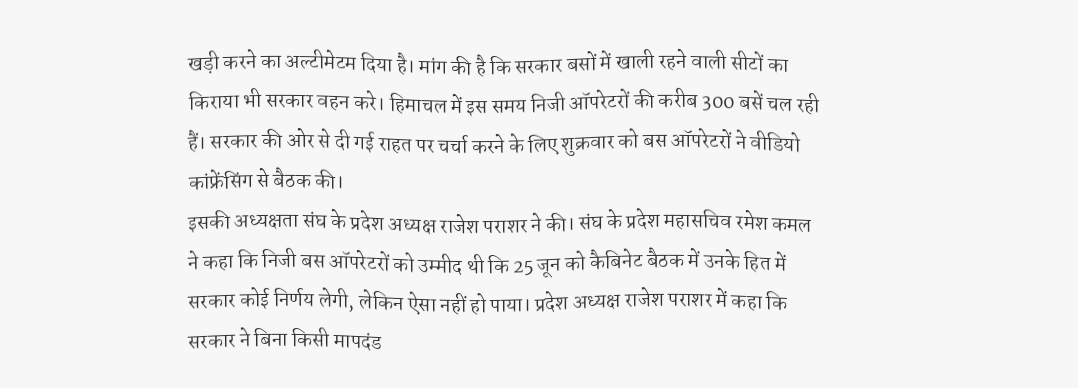खड़ी करने का अल्टीमेटम दिया है। मांग की है कि सरकार बसों में खाली रहने वाली सीटों का किराया भी सरकार वहन करे। हिमाचल में इस समय निजी ऑपरेटरों की करीब 300 बसें चल रही हैं। सरकार की ओर से दी गई राहत पर चर्चा करने के लिए शुक्रवार को बस ऑपरेटरों ने वीडियो कांफ्रेंसिंग से बैठक की।
इसकी अध्यक्षता संघ के प्रदेश अध्यक्ष राजेश पराशर ने की। संघ के प्रदेश महासचिव रमेश कमल ने कहा कि निजी बस ऑपरेटरों को उम्मीद थी कि 25 जून को कैबिनेट बैठक में उनके हित में सरकार कोई निर्णय लेगी, लेकिन ऐसा नहीं हो पाया। प्रदेश अध्यक्ष राजेश पराशर में कहा कि सरकार ने बिना किसी मापदंड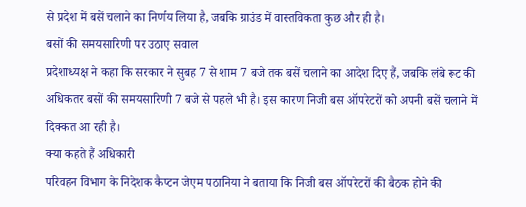से प्रदेश में बसें चलाने का निर्णय लिया है, जबकि ग्राउंड में वास्तविकता कुछ और ही है।
बसों की समयसारिणी पर उठाए सवाल
प्रदेशाध्यक्ष ने कहा कि सरकार ने सुबह 7 से शाम 7 बजे तक बसें चलाने का आदेश दिए हैं, जबकि लंबे रूट की अधिकतर बसों की समयसारिणी 7 बजे से पहले भी है। इस कारण निजी बस ऑपरेटरों को अपनी बसें चलाने में दिक्कत आ रही है।
क्या कहते हैं अधिकारी
परिवहन विभाग के निदेशक कैप्टन जेएम पठानिया ने बताया कि निजी बस ऑपरेटरों की बैठक होने की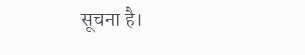सूचना है।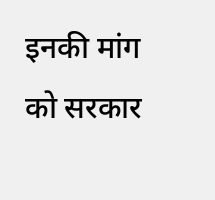इनकी मांग को सरकार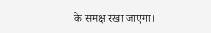के समक्ष रखा जाएगा।